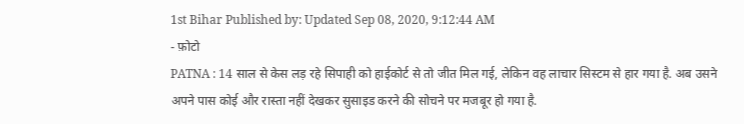1st Bihar Published by: Updated Sep 08, 2020, 9:12:44 AM
- फ़ोटो
PATNA : 14 साल से केस लड़ रहे सिपाही को हाईकोर्ट से तो जीत मिल गई, लेकिन वह लाचार सिस्टम से हार गया है. अब उसने अपने पास कोई और रास्ता नहीं देखकर सुसाइड करने की सोचने पर मजबूर हो गया है.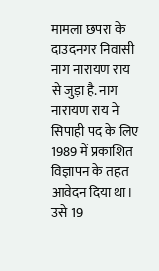मामला छपरा के दाउदनगर निवासी नाग नारायण राय से जुड़ा है. नाग नारायण राय ने सिपाही पद के लिए 1989 में प्रकाशित विज्ञापन के तहत आवेदन दिया था। उसे 19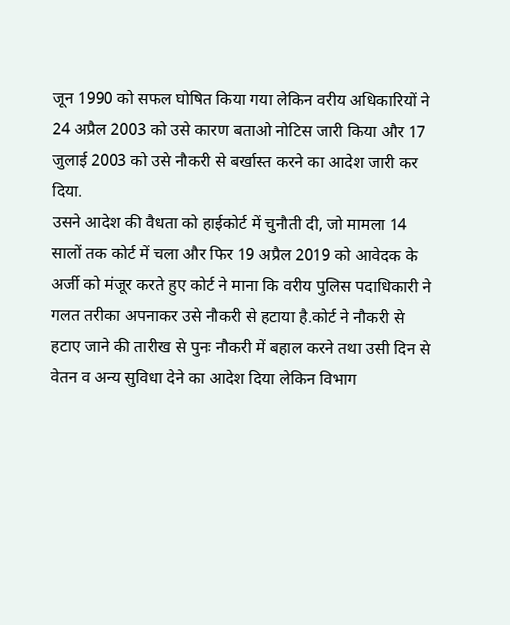जून 1990 को सफल घोषित किया गया लेकिन वरीय अधिकारियों ने 24 अप्रैल 2003 को उसे कारण बताओ नोटिस जारी किया और 17 जुलाई 2003 को उसे नौकरी से बर्खास्त करने का आदेश जारी कर दिया.
उसने आदेश की वैधता को हाईकोर्ट में चुनौती दी, जो मामला 14 सालों तक कोर्ट में चला और फिर 19 अप्रैल 2019 को आवेदक के अर्जी को मंजूर करते हुए कोर्ट ने माना कि वरीय पुलिस पदाधिकारी ने गलत तरीका अपनाकर उसे नौकरी से हटाया है.कोर्ट ने नौकरी से हटाए जाने की तारीख से पुनः नौकरी में बहाल करने तथा उसी दिन से वेतन व अन्य सुविधा देने का आदेश दिया लेकिन विभाग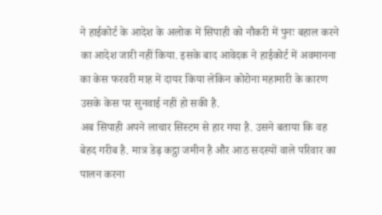ने हाईकोर्ट के आदेश के अलोक में सिपाही को नौकरी में पुनः बहाल करने का आदेश जारी नहीं किया. इसके बाद आवेदक ने हाईकोर्ट में अवमानना का केस फरवरी माह में दायर किया लेकिन कोरोना महामारी के कारण उसके केस पर सुनवाई नहीं हो सकी है.
अब सिपाही अपने लाचार सिस्टम से हार गया है. उसने बताया कि वह बेहद गरीब है. मात्र डेढ़ कट्ठा जमीन है और आठ सदस्यों वाले परिवार का पालन करना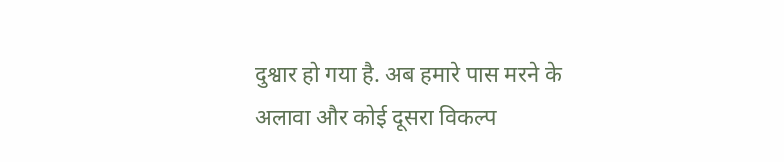दुश्वार हो गया है. अब हमारे पास मरने के अलावा और कोई दूसरा विकल्प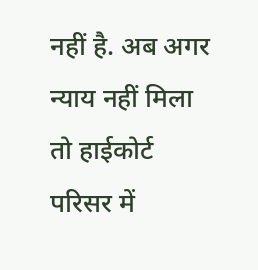नहीं है. अब अगर न्याय नहीं मिला तो हाईकोर्ट परिसर में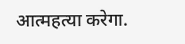आत्महत्या करेगा.